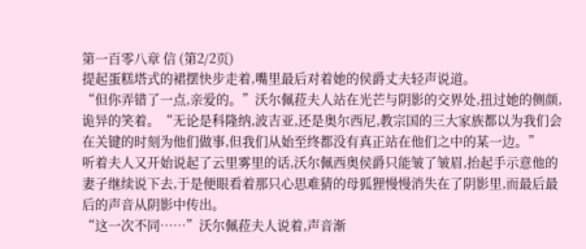第一百零八章 信 (第2/2页)
提起蛋糕塔式的裙摆快步走着,嘴里最后对着她的侯爵丈夫轻声说道。
“但你弄错了一点,亲爱的。”沃尔佩菈夫人站在光芒与阴影的交界处,扭过她的侧颜,诡异的笑着。“无论是科隆纳,波吉亚,还是奥尔西尼,教宗国的三大家族都以为我们会在关键的时刻为他们做事,但我们从始至终都没有真正站在他们之中的某一边。”
听着夫人又开始说起了云里雾里的话,沃尔佩西奥侯爵只能皱了皱眉,抬起手示意他的妻子继续说下去,于是便眼看着那只心思难猜的母狐狸慢慢消失在了阴影里,而最后最后的声音从阴影中传出。
“这一次不同……”沃尔佩菈夫人说着,声音渐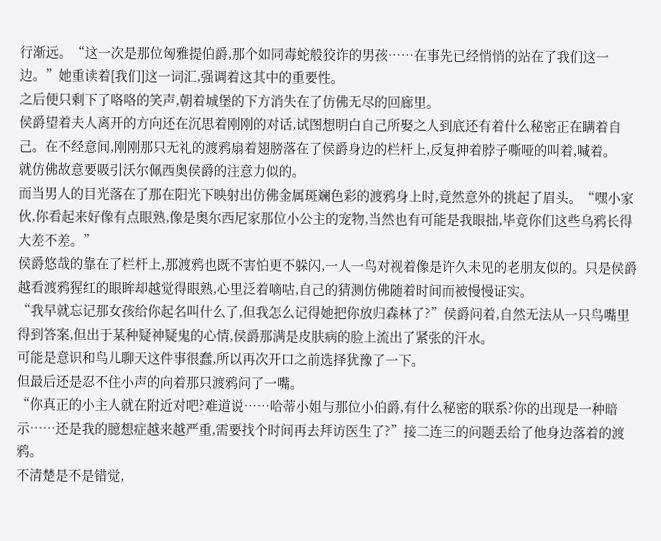行渐远。“这一次是那位匈雅提伯爵,那个如同毒蛇般狡诈的男孩……在事先已经悄悄的站在了我们这一边。”她重读着[我们]这一词汇,强调着这其中的重要性。
之后便只剩下了咯咯的笑声,朝着城堡的下方消失在了仿佛无尽的回廊里。
侯爵望着夫人离开的方向还在沉思着刚刚的对话,试图想明白自己所娶之人到底还有着什么秘密正在瞒着自己。在不经意间,刚刚那只无礼的渡鸦扇着翅膀落在了侯爵身边的栏杆上,反复抻着脖子嘶哑的叫着,喊着。
就仿佛故意要吸引沃尔佩西奥侯爵的注意力似的。
而当男人的目光落在了那在阳光下映射出仿佛金属斑斓色彩的渡鸦身上时,竟然意外的挑起了眉头。“嘿小家伙,你看起来好像有点眼熟,像是奥尔西尼家那位小公主的宠物,当然也有可能是我眼拙,毕竟你们这些乌鸦长得大差不差。”
侯爵悠哉的靠在了栏杆上,那渡鸦也既不害怕更不躲闪,一人一鸟对视着像是许久未见的老朋友似的。只是侯爵越看渡鸦猩红的眼眸却越觉得眼熟,心里泛着嘀咕,自己的猜测仿佛随着时间而被慢慢证实。
“我早就忘记那女孩给你起名叫什么了,但我怎么记得她把你放归森林了?”侯爵问着,自然无法从一只鸟嘴里得到答案,但出于某种疑神疑鬼的心情,侯爵那满是皮肤病的脸上流出了紧张的汗水。
可能是意识和鸟儿聊天这件事很蠢,所以再次开口之前选择犹豫了一下。
但最后还是忍不住小声的向着那只渡鸦问了一嘴。
“你真正的小主人就在附近对吧?难道说……哈蒂小姐与那位小伯爵,有什么秘密的联系?你的出现是一种暗示……还是我的臆想症越来越严重,需要找个时间再去拜访医生了?”接二连三的问题丢给了他身边落着的渡鸦。
不清楚是不是错觉,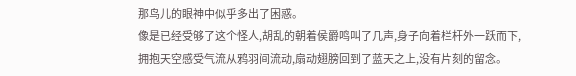那鸟儿的眼神中似乎多出了困惑。
像是已经受够了这个怪人,胡乱的朝着侯爵鸣叫了几声,身子向着栏杆外一跃而下,拥抱天空感受气流从鸦羽间流动,扇动翅膀回到了蓝天之上,没有片刻的留念。